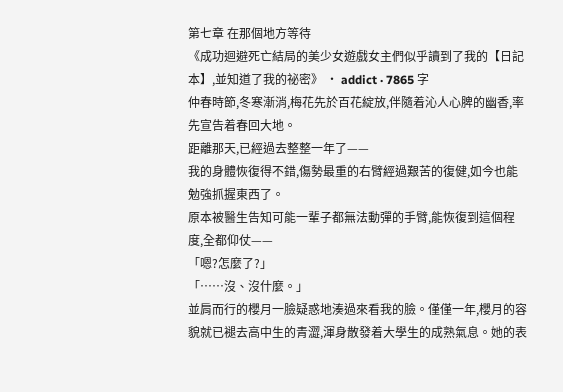第七章 在那個地方等待
《成功迴避死亡結局的美少女遊戲女主們似乎讀到了我的【日記本】,並知道了我的祕密》 · addict · 7865 字
仲春時節,冬寒漸消,梅花先於百花綻放,伴隨着沁人心脾的幽香,率先宣告着春回大地。
距離那天,已經過去整整一年了——
我的身體恢復得不錯,傷勢最重的右臂經過艱苦的復健,如今也能勉強抓握東西了。
原本被醫生告知可能一輩子都無法動彈的手臂,能恢復到這個程度,全都仰仗——
「嗯?怎麼了?」
「……沒、沒什麼。」
並肩而行的櫻月一臉疑惑地湊過來看我的臉。僅僅一年,櫻月的容貌就已褪去高中生的青澀,渾身散發着大學生的成熟氣息。她的表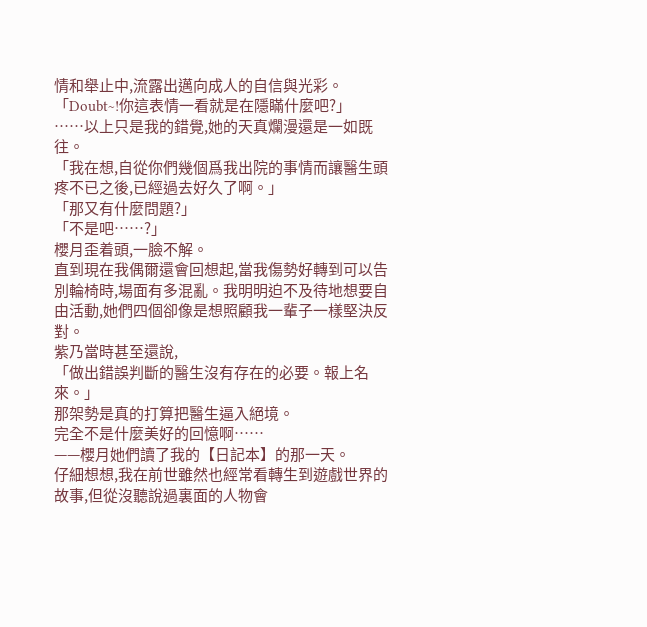情和舉止中,流露出邁向成人的自信與光彩。
「Doubt~!你這表情一看就是在隱瞞什麼吧?」
……以上只是我的錯覺,她的天真爛漫還是一如既往。
「我在想,自從你們幾個爲我出院的事情而讓醫生頭疼不已之後,已經過去好久了啊。」
「那又有什麼問題?」
「不是吧……?」
櫻月歪着頭,一臉不解。
直到現在我偶爾還會回想起,當我傷勢好轉到可以告別輪椅時,場面有多混亂。我明明迫不及待地想要自由活動,她們四個卻像是想照顧我一輩子一樣堅決反對。
紫乃當時甚至還說,
「做出錯誤判斷的醫生沒有存在的必要。報上名來。」
那架勢是真的打算把醫生逼入絕境。
完全不是什麼美好的回憶啊……
——櫻月她們讀了我的【日記本】的那一天。
仔細想想,我在前世雖然也經常看轉生到遊戲世界的故事,但從沒聽說過裏面的人物會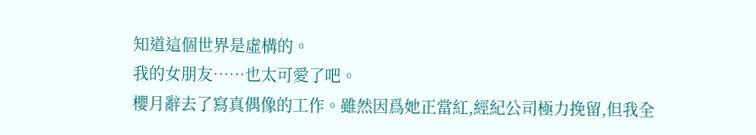知道這個世界是虛構的。
我的女朋友……也太可愛了吧。
櫻月辭去了寫真偶像的工作。雖然因爲她正當紅,經紀公司極力挽留,但我全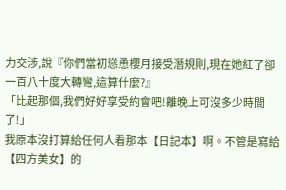力交涉,說『你們當初慫恿櫻月接受潛規則,現在她紅了卻一百八十度大轉彎,這算什麼?』
「比起那個,我們好好享受約會吧!離晚上可沒多少時間了!」
我原本沒打算給任何人看那本【日記本】啊。不管是寫給【四方美女】的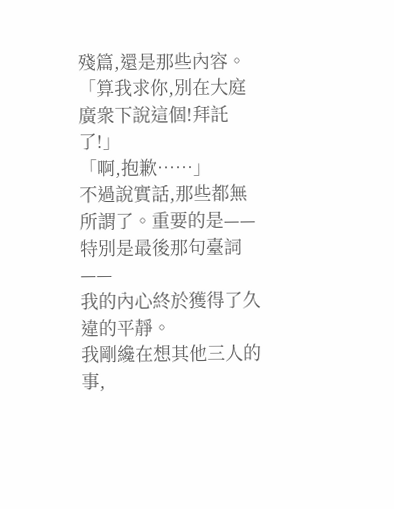殘篇,還是那些內容。
「算我求你,別在大庭廣衆下說這個!拜託了!」
「啊,抱歉……」
不過說實話,那些都無所謂了。重要的是——
特別是最後那句臺詞——
我的內心終於獲得了久違的平靜。
我剛纔在想其他三人的事,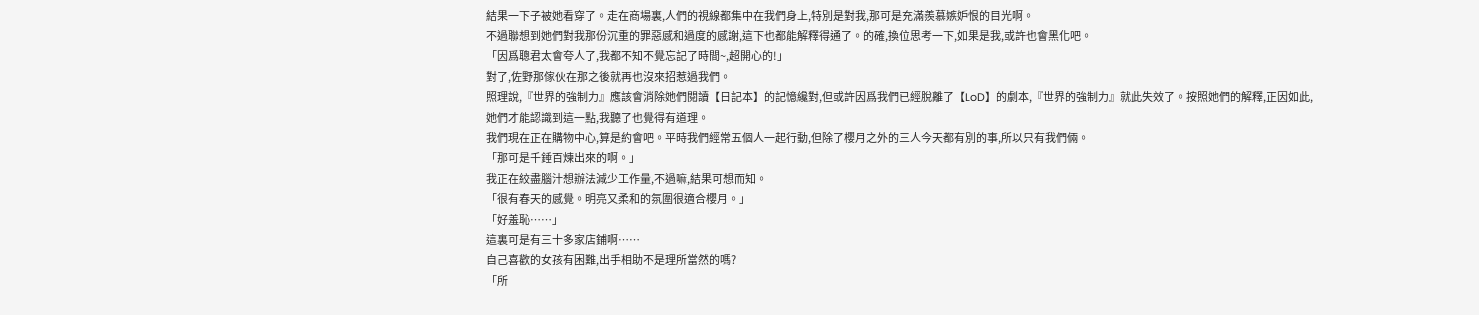結果一下子被她看穿了。走在商場裏,人們的視線都集中在我們身上,特別是對我,那可是充滿羨慕嫉妒恨的目光啊。
不過聯想到她們對我那份沉重的罪惡感和過度的感謝,這下也都能解釋得通了。的確,換位思考一下,如果是我,或許也會黑化吧。
「因爲聰君太會夸人了,我都不知不覺忘記了時間~,超開心的!」
對了,佐野那傢伙在那之後就再也沒來招惹過我們。
照理說,『世界的強制力』應該會消除她們閱讀【日記本】的記憶纔對,但或許因爲我們已經脫離了【LoD】的劇本,『世界的強制力』就此失效了。按照她們的解釋,正因如此,她們才能認識到這一點,我聽了也覺得有道理。
我們現在正在購物中心,算是約會吧。平時我們經常五個人一起行動,但除了櫻月之外的三人今天都有別的事,所以只有我們倆。
「那可是千錘百煉出來的啊。」
我正在絞盡腦汁想辦法減少工作量,不過嘛,結果可想而知。
「很有春天的感覺。明亮又柔和的氛圍很適合櫻月。」
「好羞恥……」
這裏可是有三十多家店鋪啊……
自己喜歡的女孩有困難,出手相助不是理所當然的嗎?
「所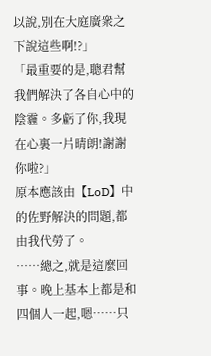以說,別在大庭廣衆之下說這些啊!?」
「最重要的是,聰君幫我們解決了各自心中的陰霾。多虧了你,我現在心裏一片晴朗!謝謝你啦?」
原本應該由【LoD】中的佐野解決的問題,都由我代勞了。
……總之,就是這麼回事。晚上基本上都是和四個人一起,嗯……只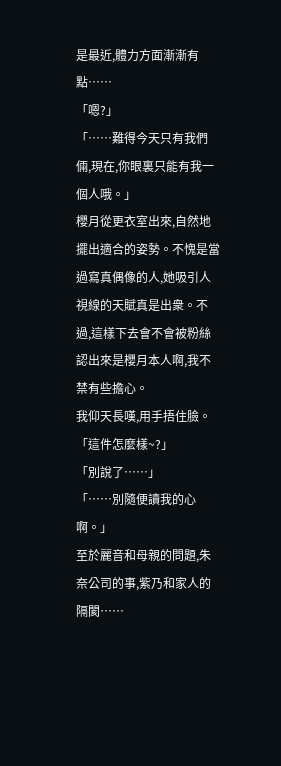是最近,體力方面漸漸有點……
「嗯?」
「……難得今天只有我們倆,現在,你眼裏只能有我一個人哦。」
櫻月從更衣室出來,自然地擺出適合的姿勢。不愧是當過寫真偶像的人,她吸引人視線的天賦真是出衆。不過,這樣下去會不會被粉絲認出來是櫻月本人啊,我不禁有些擔心。
我仰天長嘆,用手捂住臉。
「這件怎麼樣~?」
「別說了……」
「……別隨便讀我的心啊。」
至於麗音和母親的問題,朱奈公司的事,紫乃和家人的隔閡……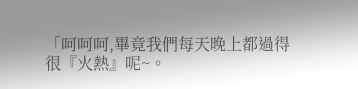「呵呵呵,畢竟我們每天晚上都過得很『火熱』呢~。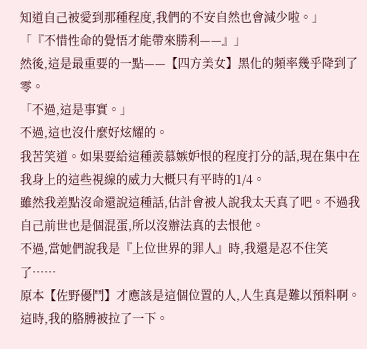知道自己被愛到那種程度,我們的不安自然也會減少啦。」
「『不惜性命的覺悟才能帶來勝利——』」
然後,這是最重要的一點——【四方美女】黑化的頻率幾乎降到了零。
「不過,這是事實。」
不過,這也沒什麼好炫耀的。
我苦笑道。如果要給這種羨慕嫉妒恨的程度打分的話,現在集中在我身上的這些視線的威力大概只有平時的1/4。
雖然我差點沒命還說這種話,估計會被人說我太天真了吧。不過我自己前世也是個混蛋,所以沒辦法真的去恨他。
不過,當她們說我是『上位世界的罪人』時,我還是忍不住笑了……
原本【佐野優鬥】才應該是這個位置的人,人生真是難以預料啊。
這時,我的胳膊被拉了一下。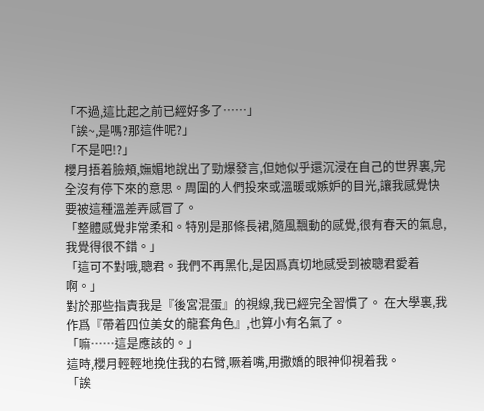「不過,這比起之前已經好多了……」
「誒~,是嗎?那這件呢?」
「不是吧!?」
櫻月捂着臉頰,嫵媚地說出了勁爆發言,但她似乎還沉浸在自己的世界裏,完全沒有停下來的意思。周圍的人們投來或溫暖或嫉妒的目光,讓我感覺快要被這種溫差弄感冒了。
「整體感覺非常柔和。特別是那條長裙,隨風飄動的感覺,很有春天的氣息,我覺得很不錯。」
「這可不對哦,聰君。我們不再黑化,是因爲真切地感受到被聰君愛着啊。」
對於那些指責我是『後宮混蛋』的視線,我已經完全習慣了。 在大學裏,我作爲『帶着四位美女的龍套角色』,也算小有名氣了。
「嘛……這是應該的。」
這時,櫻月輕輕地挽住我的右臂,噘着嘴,用撒嬌的眼神仰視着我。
「誒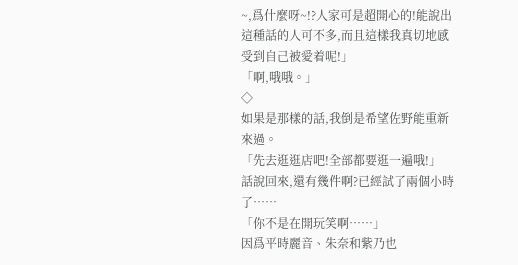~,爲什麼呀~!?人家可是超開心的!能說出這種話的人可不多,而且這樣我真切地感受到自己被愛着呢!」
「啊,哦哦。」
◇
如果是那樣的話,我倒是希望佐野能重新來過。
「先去逛逛店吧!全部都要逛一遍哦!」
話說回來,還有幾件啊?已經試了兩個小時了……
「你不是在開玩笑啊……」
因爲平時麗音、朱奈和紫乃也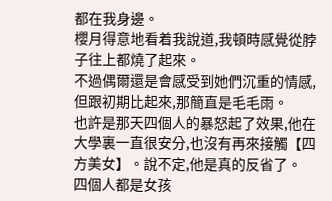都在我身邊。
櫻月得意地看着我說道,我頓時感覺從脖子往上都燒了起來。
不過偶爾還是會感受到她們沉重的情感,但跟初期比起來,那簡直是毛毛雨。
也許是那天四個人的暴怒起了效果,他在大學裏一直很安分,也沒有再來接觸【四方美女】。說不定,他是真的反省了。
四個人都是女孩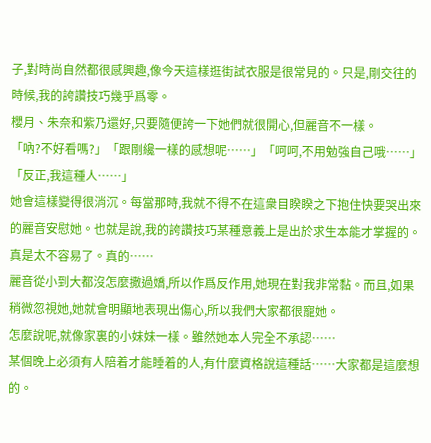子,對時尚自然都很感興趣,像今天這樣逛街試衣服是很常見的。只是,剛交往的時候,我的誇讚技巧幾乎爲零。
櫻月、朱奈和紫乃還好,只要隨便誇一下她們就很開心,但麗音不一樣。
「吶?不好看嗎?」「跟剛纔一樣的感想呢……」「呵呵,不用勉強自己哦……」「反正,我這種人……」
她會這樣變得很消沉。每當那時,我就不得不在這衆目睽睽之下抱住快要哭出來的麗音安慰她。也就是說,我的誇讚技巧某種意義上是出於求生本能才掌握的。
真是太不容易了。真的……
麗音從小到大都沒怎麼撒過嬌,所以作爲反作用,她現在對我非常黏。而且,如果稍微忽視她,她就會明顯地表現出傷心,所以我們大家都很寵她。
怎麼說呢,就像家裏的小妹妹一樣。雖然她本人完全不承認……
某個晚上必須有人陪着才能睡着的人,有什麼資格說這種話……大家都是這麼想的。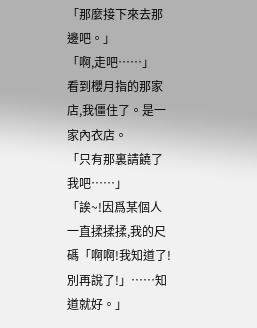「那麼接下來去那邊吧。」
「啊,走吧……」
看到櫻月指的那家店,我僵住了。是一家內衣店。
「只有那裏請饒了我吧……」
「誒~!因爲某個人一直揉揉揉,我的尺碼「啊啊!我知道了!別再說了!」……知道就好。」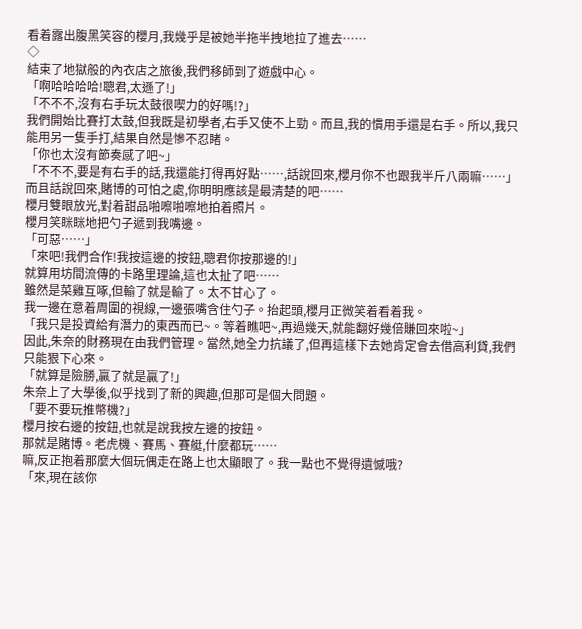看着露出腹黑笑容的櫻月,我幾乎是被她半拖半拽地拉了進去……
◇
結束了地獄般的內衣店之旅後,我們移師到了遊戲中心。
「啊哈哈哈哈!聰君,太遜了!」
「不不不,沒有右手玩太鼓很喫力的好嗎!?」
我們開始比賽打太鼓,但我既是初學者,右手又使不上勁。而且,我的慣用手還是右手。所以,我只能用另一隻手打,結果自然是慘不忍睹。
「你也太沒有節奏感了吧~」
「不不不,要是有右手的話,我還能打得再好點……,話說回來,櫻月你不也跟我半斤八兩嘛……」
而且話說回來,賭博的可怕之處,你明明應該是最清楚的吧……
櫻月雙眼放光,對着甜品啪嚓啪嚓地拍着照片。
櫻月笑眯眯地把勺子遞到我嘴邊。
「可惡……」
「來吧!我們合作!我按這邊的按鈕,聰君你按那邊的!」
就算用坊間流傳的卡路里理論,這也太扯了吧……
雖然是菜雞互啄,但輸了就是輸了。太不甘心了。
我一邊在意着周圍的視線,一邊張嘴含住勺子。抬起頭,櫻月正微笑着看着我。
「我只是投資給有潛力的東西而已~。等着瞧吧~,再過幾天,就能翻好幾倍賺回來啦~」
因此,朱奈的財務現在由我們管理。當然,她全力抗議了,但再這樣下去她肯定會去借高利貸,我們只能狠下心來。
「就算是險勝,贏了就是贏了!」
朱奈上了大學後,似乎找到了新的興趣,但那可是個大問題。
「要不要玩推幣機?」
櫻月按右邊的按鈕,也就是說我按左邊的按鈕。
那就是賭博。老虎機、賽馬、賽艇,什麼都玩……
嘛,反正抱着那麼大個玩偶走在路上也太顯眼了。我一點也不覺得遺憾哦?
「來,現在該你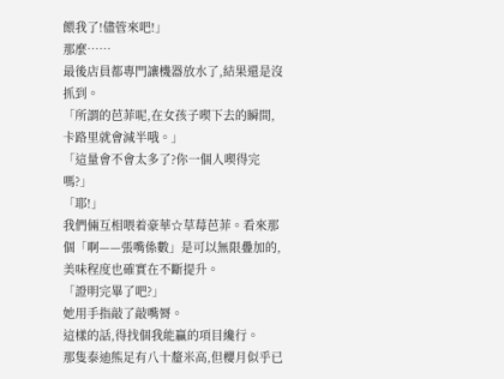餵我了!儘管來吧!」
那麼……
最後店員都專門讓機器放水了,結果還是沒抓到。
「所謂的芭菲呢,在女孩子喫下去的瞬間,卡路里就會減半哦。」
「這量會不會太多了?你一個人喫得完嗎?」
「耶!」
我們倆互相喂着豪華☆草莓芭菲。看來那個「啊——張嘴係數」是可以無限疊加的,美味程度也確實在不斷提升。
「證明完畢了吧?」
她用手指敲了敲嘴脣。
這樣的話,得找個我能贏的項目纔行。
那隻泰迪熊足有八十釐米高,但櫻月似乎已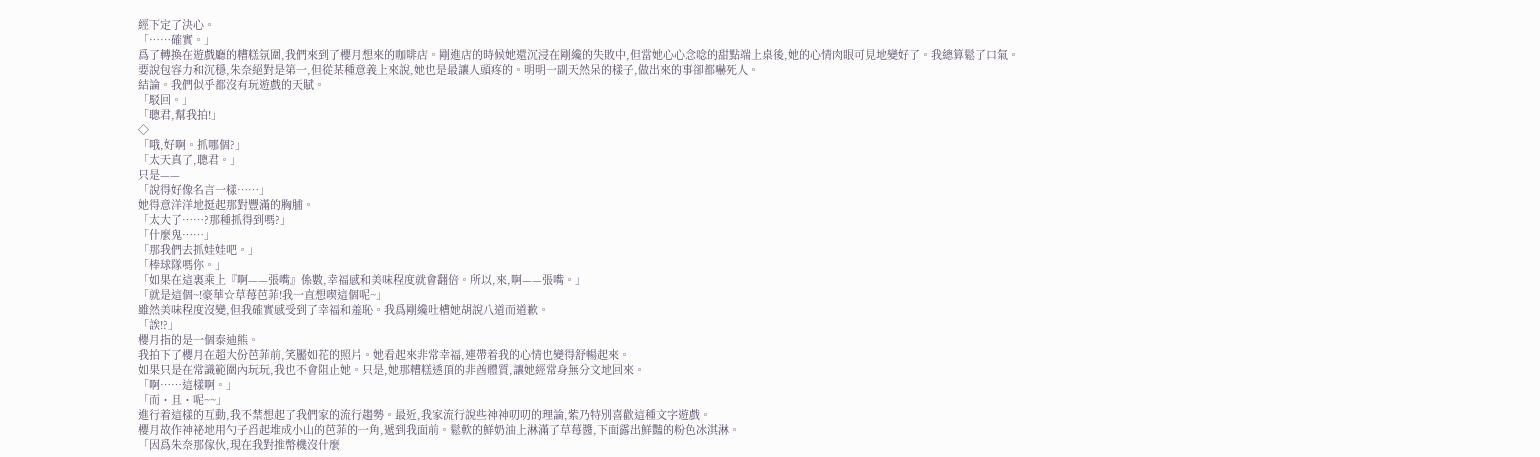經下定了決心。
「……確實。」
爲了轉換在遊戲廳的糟糕氛圍,我們來到了櫻月想來的咖啡店。剛進店的時候她還沉浸在剛纔的失敗中,但當她心心念唸的甜點端上桌後,她的心情肉眼可見地變好了。我總算鬆了口氣。
要說包容力和沉穩,朱奈絕對是第一,但從某種意義上來說,她也是最讓人頭疼的。明明一副天然呆的樣子,做出來的事卻都嚇死人。
結論。我們似乎都沒有玩遊戲的天賦。
「駁回。」
「聰君,幫我拍!」
◇
「哦,好啊。抓哪個?」
「太天真了,聰君。」
只是——
「說得好像名言一樣……」
她得意洋洋地挺起那對豐滿的胸脯。
「太大了……?那種抓得到嗎?」
「什麼鬼……」
「那我們去抓娃娃吧。」
「棒球隊嗎你。」
「如果在這裏乘上『啊——張嘴』係數,幸福感和美味程度就會翻倍。所以,來,啊——張嘴。」
「就是這個~!豪華☆草莓芭菲!我一直想喫這個呢~」
雖然美味程度沒變,但我確實感受到了幸福和羞恥。我爲剛纔吐槽她胡說八道而道歉。
「誒!?」
櫻月指的是一個泰迪熊。
我拍下了櫻月在超大份芭菲前,笑靨如花的照片。她看起來非常幸福,連帶着我的心情也變得舒暢起來。
如果只是在常識範圍內玩玩,我也不會阻止她。只是,她那糟糕透頂的非酋體質,讓她經常身無分文地回來。
「啊……這樣啊。」
「而・且・呢~~」
進行着這樣的互動,我不禁想起了我們家的流行趨勢。最近,我家流行說些神神叨叨的理論,紫乃特別喜歡這種文字遊戲。
櫻月故作神祕地用勺子舀起堆成小山的芭菲的一角,遞到我面前。鬆軟的鮮奶油上淋滿了草莓醬,下面露出鮮豔的粉色冰淇淋。
「因爲朱奈那傢伙,現在我對推幣機沒什麼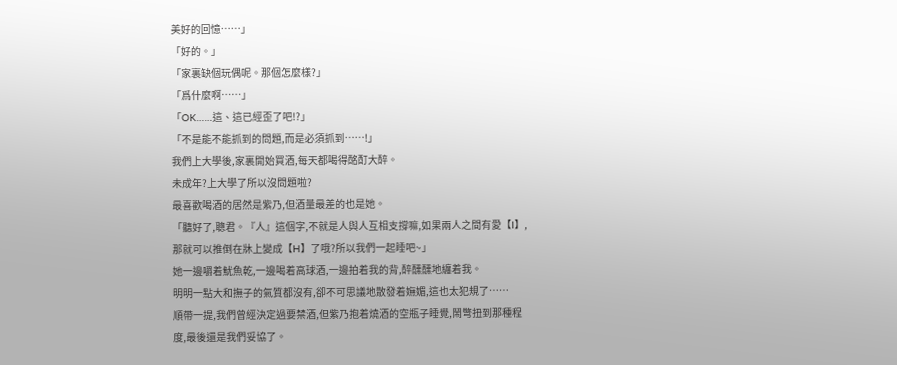美好的回憶……」
「好的。」
「家裏缺個玩偶呢。那個怎麼樣?」
「爲什麼啊……」
「OK……這、這已經歪了吧!?」
「不是能不能抓到的問題,而是必須抓到……!」
我們上大學後,家裏開始買酒,每天都喝得酩酊大醉。
未成年?上大學了所以沒問題啦?
最喜歡喝酒的居然是紫乃,但酒量最差的也是她。
「聽好了,聰君。『人』這個字,不就是人與人互相支撐嘛,如果兩人之間有愛【I】,那就可以推倒在牀上變成【H】了哦?所以我們一起睡吧~」
她一邊嚼着魷魚乾,一邊喝着高球酒,一邊拍着我的背,醉醺醺地纏着我。
明明一點大和撫子的氣質都沒有,卻不可思議地散發着嫵媚,這也太犯規了……
順帶一提,我們曾經決定過要禁酒,但紫乃抱着燒酒的空瓶子睡覺,鬧彆扭到那種程度,最後還是我們妥協了。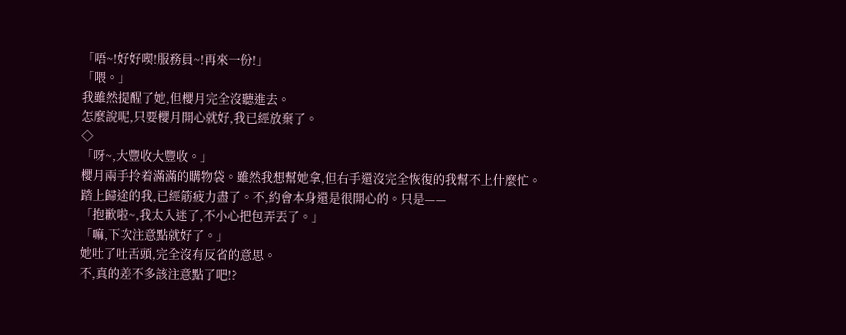「唔~!好好喫!服務員~!再來一份!」
「喂。」
我雖然提醒了她,但櫻月完全沒聽進去。
怎麼說呢,只要櫻月開心就好,我已經放棄了。
◇
「呀~,大豐收大豐收。」
櫻月兩手拎着滿滿的購物袋。雖然我想幫她拿,但右手還沒完全恢復的我幫不上什麼忙。
踏上歸途的我,已經筋疲力盡了。不,約會本身還是很開心的。只是——
「抱歉啦~,我太入迷了,不小心把包弄丟了。」
「嘛,下次注意點就好了。」
她吐了吐舌頭,完全沒有反省的意思。
不,真的差不多該注意點了吧!?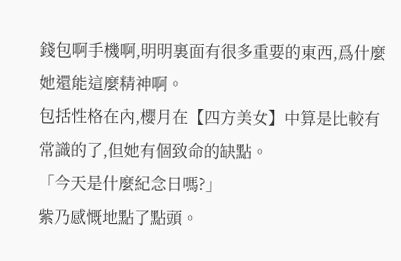錢包啊手機啊,明明裏面有很多重要的東西,爲什麼她還能這麼精神啊。
包括性格在內,櫻月在【四方美女】中算是比較有常識的了,但她有個致命的缺點。
「今天是什麼紀念日嗎?」
紫乃感慨地點了點頭。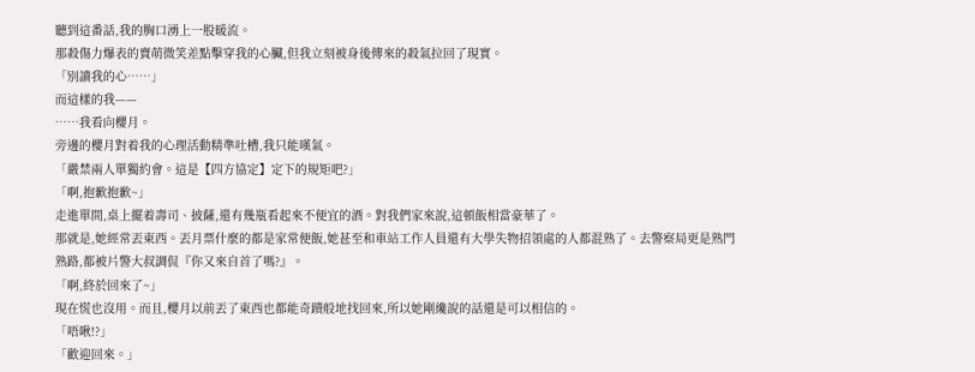聽到這番話,我的胸口湧上一股暖流。
那殺傷力爆表的賣萌微笑差點擊穿我的心臟,但我立刻被身後傳來的殺氣拉回了現實。
「別讀我的心……」
而這樣的我——
……我看向櫻月。
旁邊的櫻月對着我的心理活動精準吐槽,我只能嘆氣。
「嚴禁兩人單獨約會。這是【四方協定】定下的規矩吧?」
「啊,抱歉抱歉~」
走進單間,桌上擺着壽司、披薩,還有幾瓶看起來不便宜的酒。對我們家來說,這頓飯相當豪華了。
那就是,她經常丟東西。丟月票什麼的都是家常便飯,她甚至和車站工作人員還有大學失物招領處的人都混熟了。去警察局更是熟門熟路,都被片警大叔調侃『你又來自首了嗎?』。
「啊,終於回來了~」
現在慌也沒用。而且,櫻月以前丟了東西也都能奇蹟般地找回來,所以她剛纔說的話還是可以相信的。
「唔啾!?」
「歡迎回來。」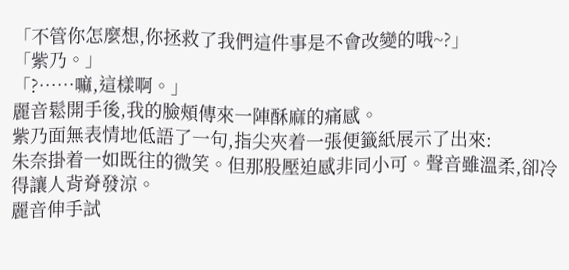「不管你怎麼想,你拯救了我們這件事是不會改變的哦~?」
「紫乃。」
「?……嘛,這樣啊。」
麗音鬆開手後,我的臉頰傳來一陣酥麻的痛感。
紫乃面無表情地低語了一句,指尖夾着一張便籤紙展示了出來:
朱奈掛着一如既往的微笑。但那股壓迫感非同小可。聲音雖溫柔,卻冷得讓人背脊發涼。
麗音伸手試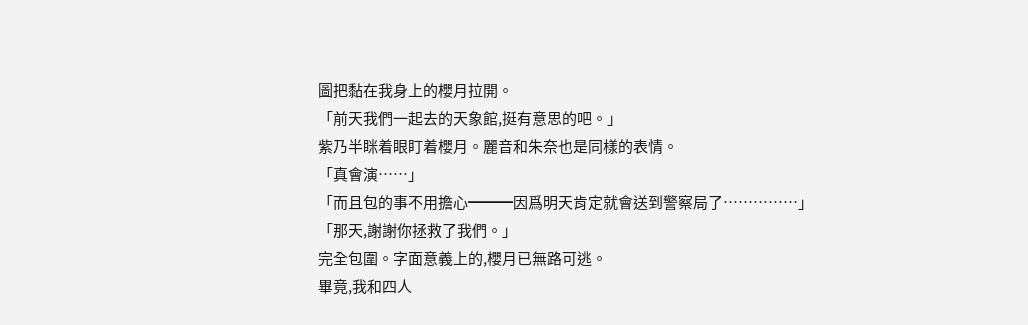圖把黏在我身上的櫻月拉開。
「前天我們一起去的天象館,挺有意思的吧。」
紫乃半眯着眼盯着櫻月。麗音和朱奈也是同樣的表情。
「真會演……」
「而且包的事不用擔心━━━因爲明天肯定就會送到警察局了……………」
「那天,謝謝你拯救了我們。」
完全包圍。字面意義上的,櫻月已無路可逃。
畢竟,我和四人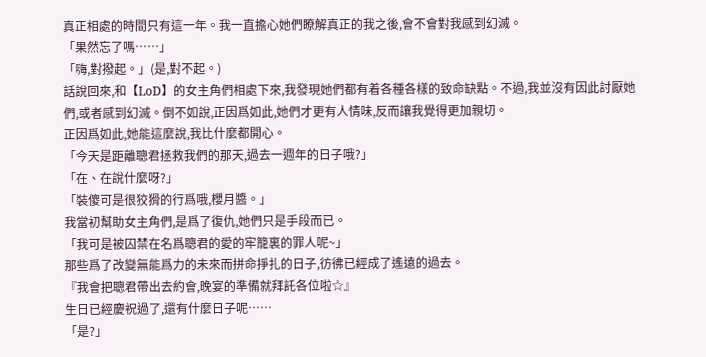真正相處的時間只有這一年。我一直擔心她們瞭解真正的我之後,會不會對我感到幻滅。
「果然忘了嗎……」
「嗨,對撥起。」(是,對不起。)
話說回來,和【LoD】的女主角們相處下來,我發現她們都有着各種各樣的致命缺點。不過,我並沒有因此討厭她們,或者感到幻滅。倒不如說,正因爲如此,她們才更有人情味,反而讓我覺得更加親切。
正因爲如此,她能這麼說,我比什麼都開心。
「今天是距離聰君拯救我們的那天,過去一週年的日子哦?」
「在、在說什麼呀?」
「裝傻可是很狡猾的行爲哦,櫻月醬。」
我當初幫助女主角們,是爲了復仇,她們只是手段而已。
「我可是被囚禁在名爲聰君的愛的牢籠裏的罪人呢~」
那些爲了改變無能爲力的未來而拼命掙扎的日子,彷彿已經成了遙遠的過去。
『我會把聰君帶出去約會,晚宴的準備就拜託各位啦☆』
生日已經慶祝過了,還有什麼日子呢……
「是?」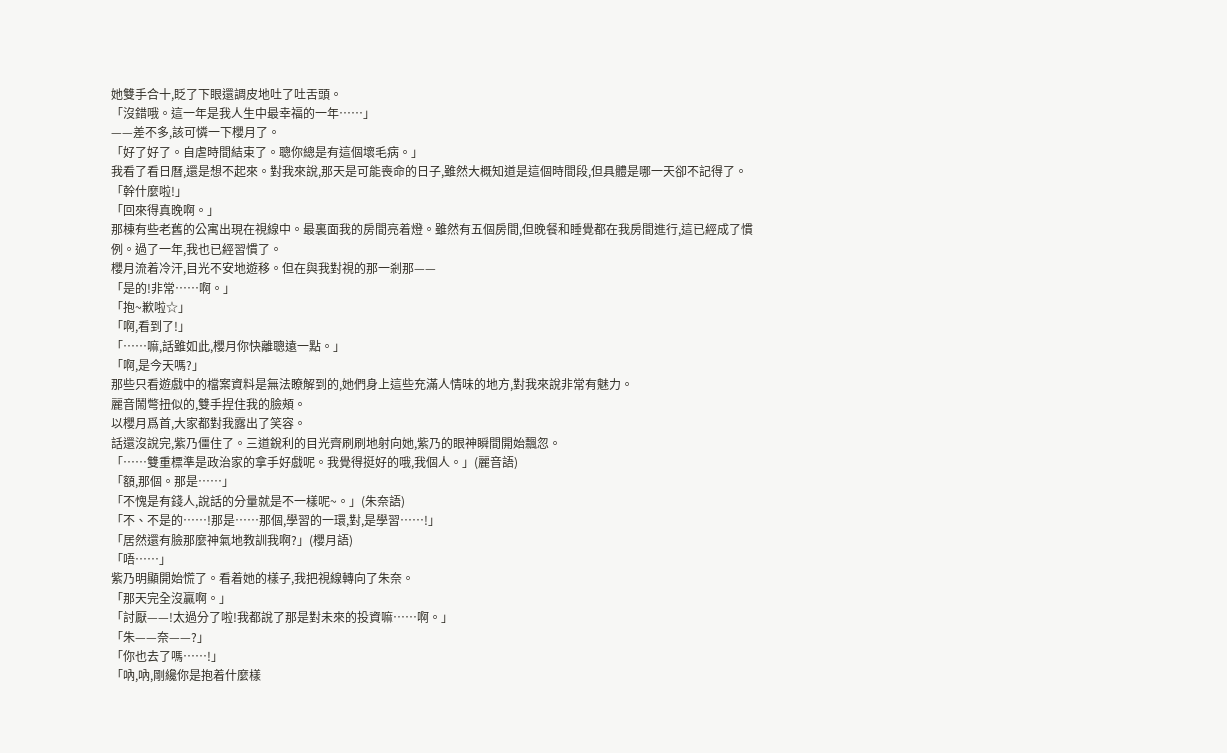她雙手合十,眨了下眼還調皮地吐了吐舌頭。
「沒錯哦。這一年是我人生中最幸福的一年……」
——差不多,該可憐一下櫻月了。
「好了好了。自虐時間結束了。聰你總是有這個壞毛病。」
我看了看日曆,還是想不起來。對我來說,那天是可能喪命的日子,雖然大概知道是這個時間段,但具體是哪一天卻不記得了。
「幹什麼啦!」
「回來得真晚啊。」
那棟有些老舊的公寓出現在視線中。最裏面我的房間亮着燈。雖然有五個房間,但晚餐和睡覺都在我房間進行,這已經成了慣例。過了一年,我也已經習慣了。
櫻月流着冷汗,目光不安地遊移。但在與我對視的那一剎那——
「是的!非常……啊。」
「抱~歉啦☆」
「啊,看到了!」
「……嘛,話雖如此,櫻月你快離聰遠一點。」
「啊,是今天嗎?」
那些只看遊戲中的檔案資料是無法瞭解到的,她們身上這些充滿人情味的地方,對我來說非常有魅力。
麗音鬧彆扭似的,雙手捏住我的臉頰。
以櫻月爲首,大家都對我露出了笑容。
話還沒說完,紫乃僵住了。三道銳利的目光齊刷刷地射向她,紫乃的眼神瞬間開始飄忽。
「……雙重標準是政治家的拿手好戲呢。我覺得挺好的哦,我個人。」(麗音語)
「額,那個。那是……」
「不愧是有錢人,說話的分量就是不一樣呢~。」(朱奈語)
「不、不是的……!那是……那個,學習的一環,對,是學習……!」
「居然還有臉那麼神氣地教訓我啊?」(櫻月語)
「唔……」
紫乃明顯開始慌了。看着她的樣子,我把視線轉向了朱奈。
「那天完全沒贏啊。」
「討厭——!太過分了啦!我都說了那是對未來的投資嘛……啊。」
「朱——奈——?」
「你也去了嗎……!」
「吶,吶,剛纔你是抱着什麼樣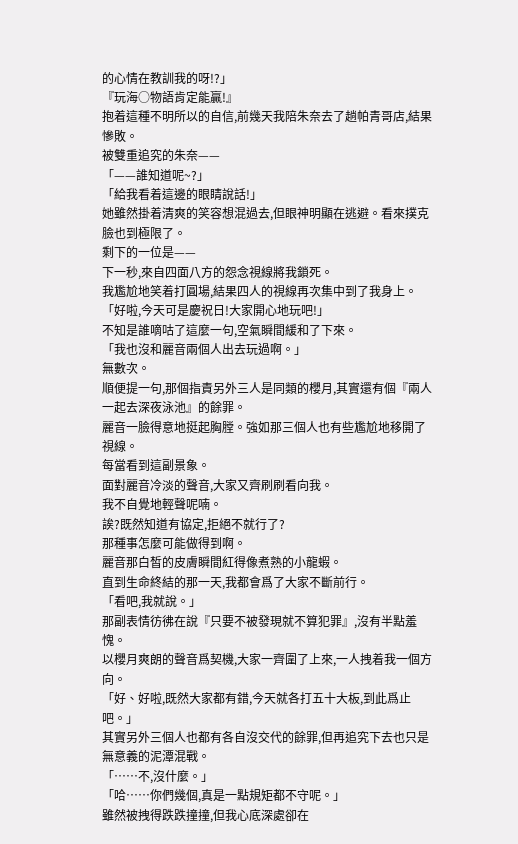的心情在教訓我的呀!?」
『玩海○物語肯定能贏!』
抱着這種不明所以的自信,前幾天我陪朱奈去了趟帕青哥店,結果慘敗。
被雙重追究的朱奈——
「——誰知道呢~?」
「給我看着這邊的眼睛說話!」
她雖然掛着清爽的笑容想混過去,但眼神明顯在逃避。看來撲克臉也到極限了。
剩下的一位是——
下一秒,來自四面八方的怨念視線將我鎖死。
我尷尬地笑着打圓場,結果四人的視線再次集中到了我身上。
「好啦,今天可是慶祝日!大家開心地玩吧!」
不知是誰嘀咕了這麼一句,空氣瞬間緩和了下來。
「我也沒和麗音兩個人出去玩過啊。」
無數次。
順便提一句,那個指責另外三人是同類的櫻月,其實還有個『兩人一起去深夜泳池』的餘罪。
麗音一臉得意地挺起胸膛。強如那三個人也有些尷尬地移開了視線。
每當看到這副景象。
面對麗音冷淡的聲音,大家又齊刷刷看向我。
我不自覺地輕聲呢喃。
誒?既然知道有協定,拒絕不就行了?
那種事怎麼可能做得到啊。
麗音那白皙的皮膚瞬間紅得像煮熟的小龍蝦。
直到生命終結的那一天,我都會爲了大家不斷前行。
「看吧,我就說。」
那副表情彷彿在說『只要不被發現就不算犯罪』,沒有半點羞愧。
以櫻月爽朗的聲音爲契機,大家一齊圍了上來,一人拽着我一個方向。
「好、好啦,既然大家都有錯,今天就各打五十大板,到此爲止吧。」
其實另外三個人也都有各自沒交代的餘罪,但再追究下去也只是無意義的泥潭混戰。
「……不,沒什麼。」
「哈……你們幾個,真是一點規矩都不守呢。」
雖然被拽得跌跌撞撞,但我心底深處卻在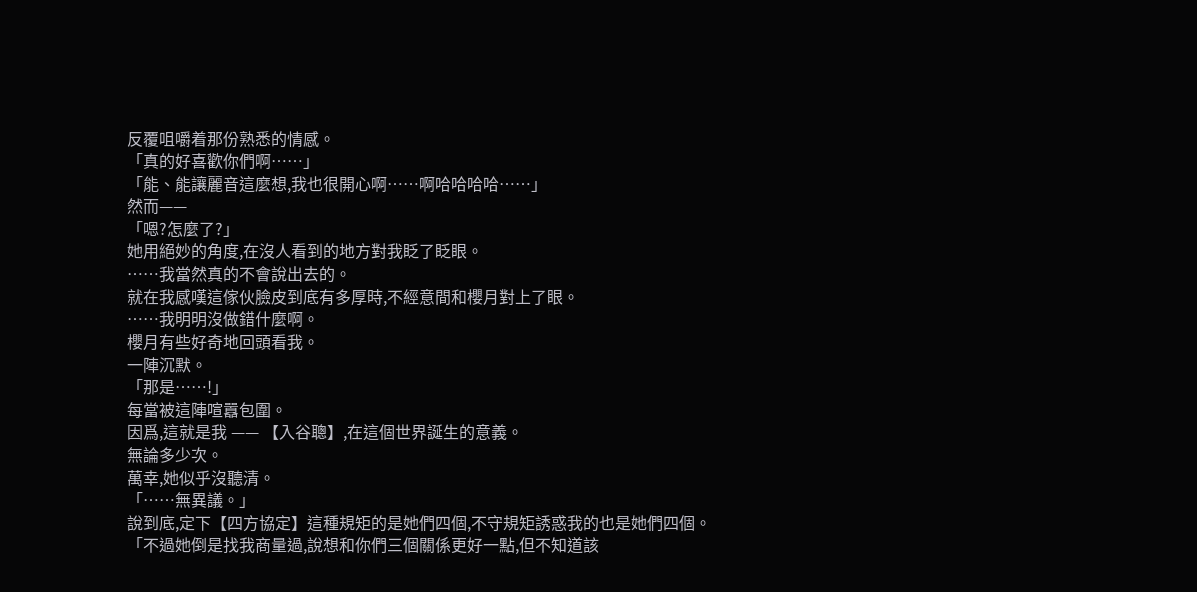反覆咀嚼着那份熟悉的情感。
「真的好喜歡你們啊……」
「能、能讓麗音這麼想,我也很開心啊……啊哈哈哈哈……」
然而——
「嗯?怎麼了?」
她用絕妙的角度,在沒人看到的地方對我眨了眨眼。
……我當然真的不會說出去的。
就在我感嘆這傢伙臉皮到底有多厚時,不經意間和櫻月對上了眼。
……我明明沒做錯什麼啊。
櫻月有些好奇地回頭看我。
一陣沉默。
「那是……!」
每當被這陣喧囂包圍。
因爲,這就是我 —— 【入谷聰】,在這個世界誕生的意義。
無論多少次。
萬幸,她似乎沒聽清。
「……無異議。」
說到底,定下【四方協定】這種規矩的是她們四個,不守規矩誘惑我的也是她們四個。
「不過她倒是找我商量過,說想和你們三個關係更好一點,但不知道該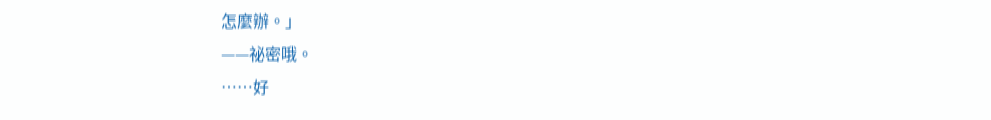怎麼辦。」
——祕密哦。
……好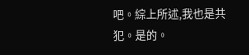吧。綜上所述,我也是共犯。是的。